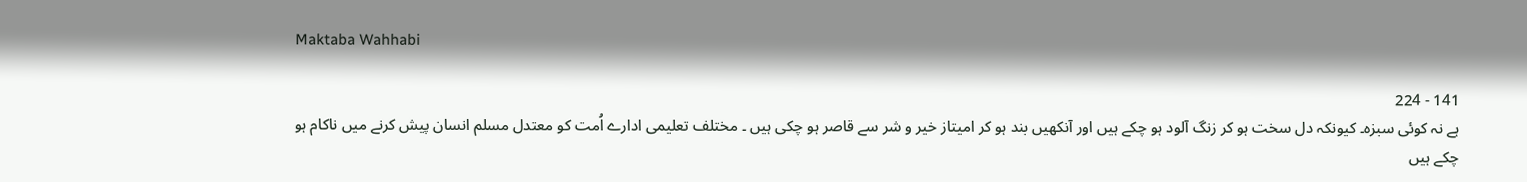Maktaba Wahhabi

141 - 224
ہے نہ کوئی سبزہ۔ کیونکہ دل سخت ہو کر زنگ آلود ہو چکے ہیں اور آنکھیں بند ہو کر امیتاز خیر و شر سے قاصر ہو چکی ہیں ۔ مختلف تعلیمی ادارے اُمت کو معتدل مسلم انسان پیش کرنے میں ناکام ہو چکے ہیں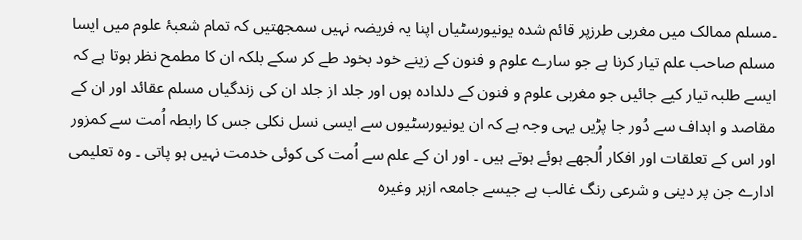۔مسلم ممالک میں مغربی طرزپر قائم شدہ یونیورسٹیاں اپنا یہ فریضہ نہیں سمجھتیں کہ تمام شعبۂ علوم میں ایسا مسلم صاحب علم تیار کرنا ہے جو سارے علوم و فنون کے زینے خود بخود طے کر سکے بلکہ ان کا مطمح نظر ہوتا ہے کہ ایسے طلبہ تیار کیے جائیں جو مغربی علوم و فنون کے دلدادہ ہوں اور جلد از جلد ان کی زندگیاں مسلم عقائد اور ان کے مقاصد و اہداف سے دُور جا پڑیں یہی وجہ ہے کہ ان یونیورسٹیوں سے ایسی نسل نکلی جس کا رابطہ اُمت سے کمزور اور اس کے تعلقات اور افکار اُلجھے ہوئے ہوتے ہیں ۔ اور ان کے علم سے اُمت کی کوئی خدمت نہیں ہو پاتی ۔ وہ تعلیمی ادارے جن پر دینی و شرعی رنگ غالب ہے جیسے جامعہ ازہر وغیرہ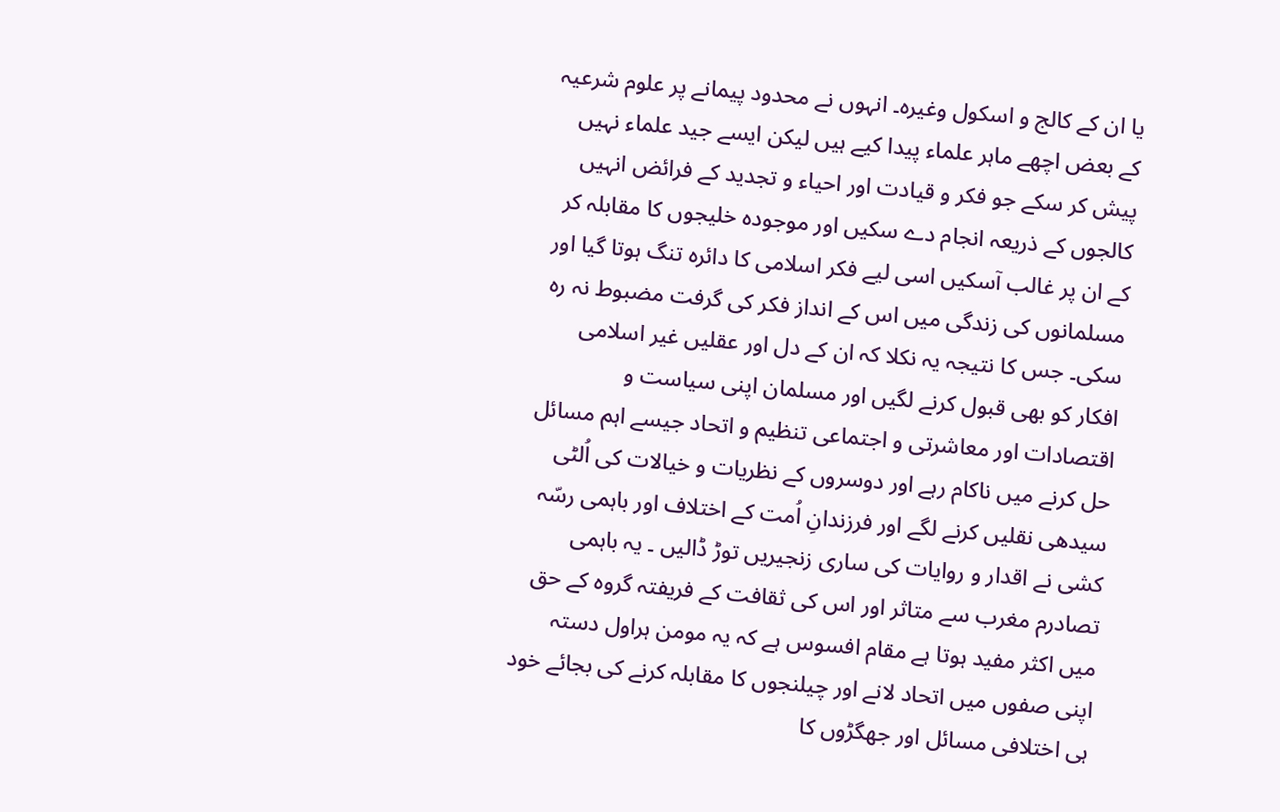یا ان کے کالج و اسکول وغیرہ۔ انہوں نے محدود پیمانے پر علوم شرعیہ کے بعض اچھے ماہر علماء پیدا کیے ہیں لیکن ایسے جید علماء نہیں پیش کر سکے جو فکر و قیادت اور احیاء و تجدید کے فرائض انہیں کالجوں کے ذریعہ انجام دے سکیں اور موجودہ خلیجوں کا مقابلہ کر کے ان پر غالب آسکیں اسی لیے فکر اسلامی کا دائرہ تنگ ہوتا گیا اور مسلمانوں کی زندگی میں اس کے انداز فکر کی گرفت مضبوط نہ رہ سکی۔ جس کا نتیجہ یہ نکلا کہ ان کے دل اور عقلیں غیر اسلامی افکار کو بھی قبول کرنے لگیں اور مسلمان اپنی سیاست و اقتصادات اور معاشرتی و اجتماعی تنظیم و اتحاد جیسے اہم مسائل حل کرنے میں ناکام رہے اور دوسروں کے نظریات و خیالات کی اُلٹی سیدھی نقلیں کرنے لگے اور فرزندانِ اُمت کے اختلاف اور باہمی رسّہ کشی نے اقدار و روایات کی ساری زنجیریں توڑ ڈالیں ۔ یہ باہمی تصادرم مغرب سے متاثر اور اس کی ثقافت کے فریفتہ گروہ کے حق میں اکثر مفید ہوتا ہے مقام افسوس ہے کہ یہ مومن ہراول دستہ اپنی صفوں میں اتحاد لانے اور چیلنجوں کا مقابلہ کرنے کی بجائے خود ہی اختلافی مسائل اور جھگڑوں کا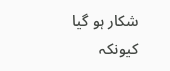شکار ہو گیا کیونکہ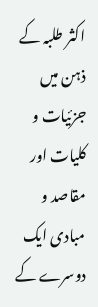اکثر طلبہ کے ذہن میں جزئیات و کلیات اور مقاصد و مبادی ایک دوسرے کے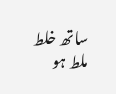ساتھ خلط ملط ہو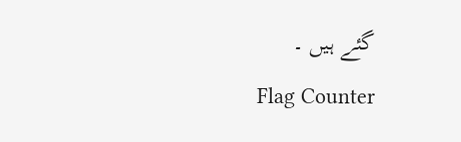گئے ہیں ۔
Flag Counter